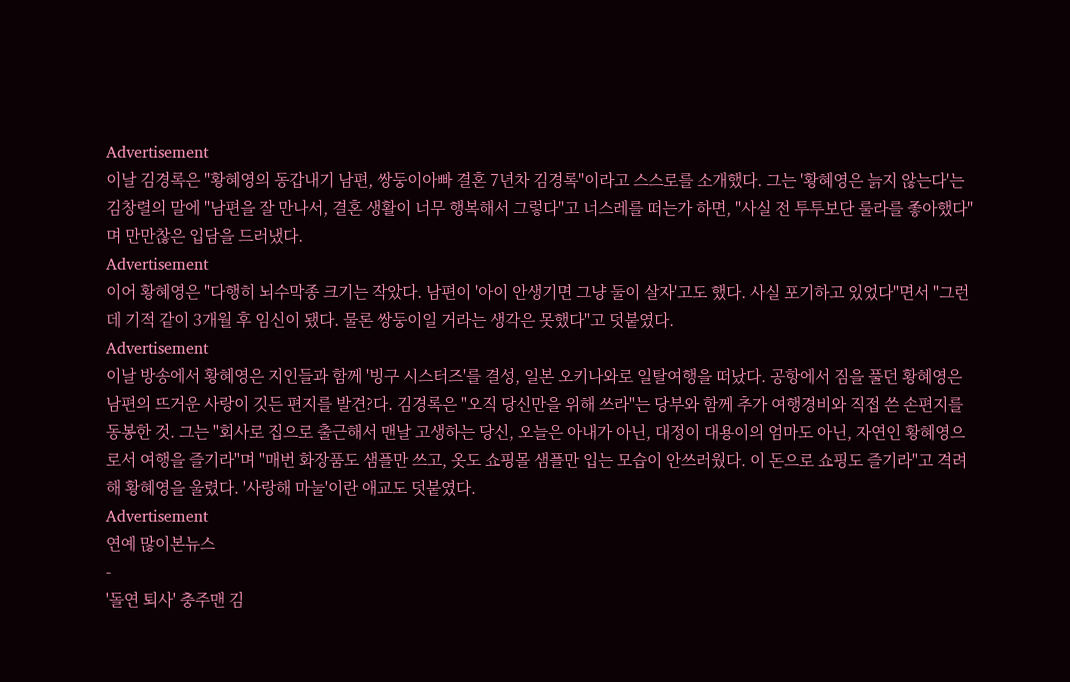Advertisement
이날 김경록은 "황혜영의 동갑내기 남편, 쌍둥이아빠 결혼 7년차 김경록"이라고 스스로를 소개했다. 그는 '황혜영은 늙지 않는다'는 김창렬의 말에 "남편을 잘 만나서, 결혼 생활이 너무 행복해서 그렇다"고 너스레를 떠는가 하면, "사실 전 투투보단 룰라를 좋아했다"며 만만찮은 입담을 드러냈다.
Advertisement
이어 황혜영은 "다행히 뇌수막종 크기는 작았다. 남편이 '아이 안생기면 그냥 둘이 살자'고도 했다. 사실 포기하고 있었다"면서 "그런데 기적 같이 3개월 후 임신이 됐다. 물론 쌍둥이일 거라는 생각은 못했다"고 덧붙였다.
Advertisement
이날 방송에서 황혜영은 지인들과 함께 '빙구 시스터즈'를 결성, 일본 오키나와로 일탈여행을 떠났다. 공항에서 짐을 풀던 황혜영은 남편의 뜨거운 사랑이 깃든 편지를 발견?다. 김경록은 "오직 당신만을 위해 쓰라"는 당부와 함께 추가 여행경비와 직접 쓴 손편지를 동봉한 것. 그는 "회사로 집으로 출근해서 맨날 고생하는 당신, 오늘은 아내가 아닌, 대정이 대용이의 엄마도 아닌, 자연인 황혜영으로서 여행을 즐기라"며 "매번 화장품도 샘플만 쓰고, 옷도 쇼핑몰 샘플만 입는 모습이 안쓰러웠다. 이 돈으로 쇼핑도 즐기라"고 격려해 황혜영을 울렸다. '사랑해 마눌'이란 애교도 덧붙였다.
Advertisement
연예 많이본뉴스
-
'돌연 퇴사' 충주맨 김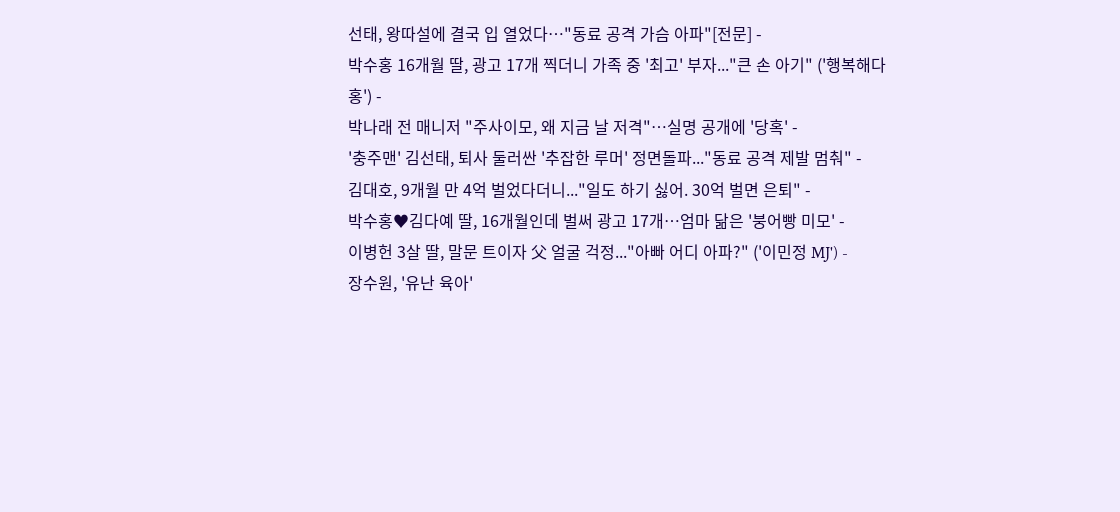선태, 왕따설에 결국 입 열었다…"동료 공격 가슴 아파"[전문] -
박수홍 16개월 딸, 광고 17개 찍더니 가족 중 '최고' 부자..."큰 손 아기" ('행복해다홍') -
박나래 전 매니저 "주사이모, 왜 지금 날 저격"…실명 공개에 '당혹' -
'충주맨' 김선태, 퇴사 둘러싼 '추잡한 루머' 정면돌파..."동료 공격 제발 멈춰" -
김대호, 9개월 만 4억 벌었다더니..."일도 하기 싫어. 30억 벌면 은퇴" -
박수홍♥김다예 딸, 16개월인데 벌써 광고 17개…엄마 닮은 '붕어빵 미모' -
이병헌 3살 딸, 말문 트이자 父 얼굴 걱정..."아빠 어디 아파?" ('이민정 MJ') -
장수원, '유난 육아'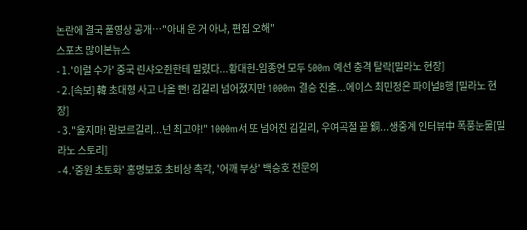논란에 결국 풀영상 공개…"아내 운 거 아냐, 편집 오해"
스포츠 많이본뉴스
- 1.'이럴 수가' 중국 린샤오쥔한테 밀렸다...황대헌-임종언 모두 500m 예선 충격 탈락[밀라노 현장]
- 2.[속보] 韓 초대형 사고 나올 뻔! 김길리 넘어졌지만 1000m 결승 진출...에이스 최민정은 파이널B행 [밀라노 현장]
- 3."울지마! 람보르길리...넌 최고야!" 1000m서 또 넘어진 김길리, 우여곡절 끝 銅...생중계 인터뷰中 폭풍눈물[밀라노 스토리]
- 4.'중원 초토화' 홍명보호 초비상 촉각, '어깨 부상' 백승호 전문의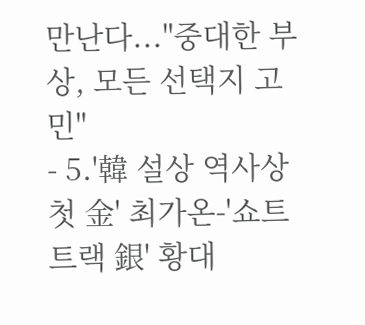만난다..."중대한 부상, 모든 선택지 고민"
- 5.'韓 설상 역사상 첫 金' 최가온-'쇼트트랙 銀' 황대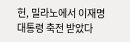헌, 밀라노에서 이재명 대통령 축전 받았다